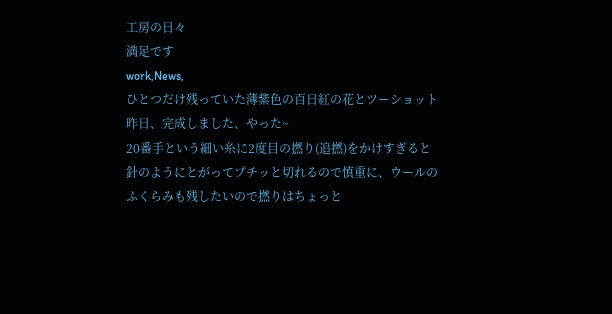工房の日々
満足です
work,News,
ひとつだけ残っていた薄紫色の百日紅の花とツーショット
昨日、完成しました、やった~
20番手という細い糸に2度目の撚り(追撚)をかけすぎると針のようにとがってプチッと切れるので慎重に、ウールのふくらみも残したいので撚りはちょっと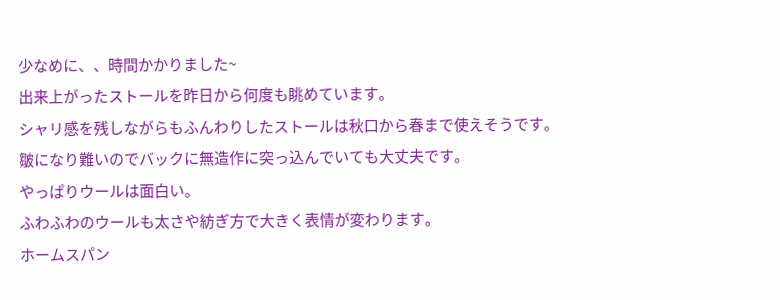少なめに、、時間かかりました~
出来上がったストールを昨日から何度も眺めています。
シャリ感を残しながらもふんわりしたストールは秋口から春まで使えそうです。
皺になり難いのでバックに無造作に突っ込んでいても大丈夫です。
やっぱりウールは面白い。
ふわふわのウールも太さや紡ぎ方で大きく表情が変わります。
ホームスパン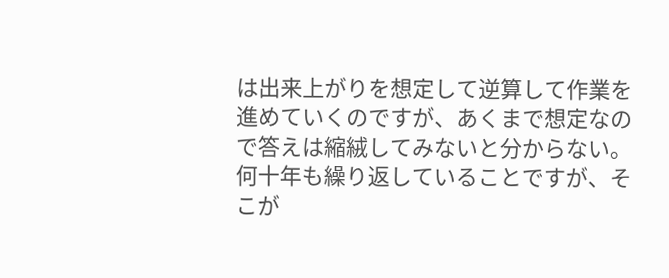は出来上がりを想定して逆算して作業を進めていくのですが、あくまで想定なので答えは縮絨してみないと分からない。
何十年も繰り返していることですが、そこが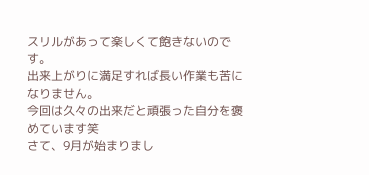スリルがあって楽しくて飽きないのです。
出来上がりに満足すれば長い作業も苦になりません。
今回は久々の出来だと頑張った自分を褒めています笑
さて、9月が始まりまし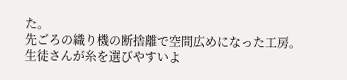た。
先ごろの織り機の断捨離で空間広めになった工房。
生徒さんが糸を選びやすいよ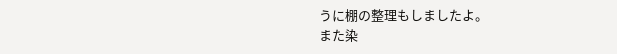うに棚の整理もしましたよ。
また染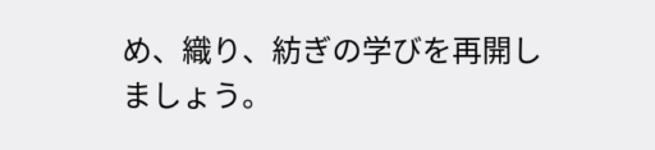め、織り、紡ぎの学びを再開しましょう。